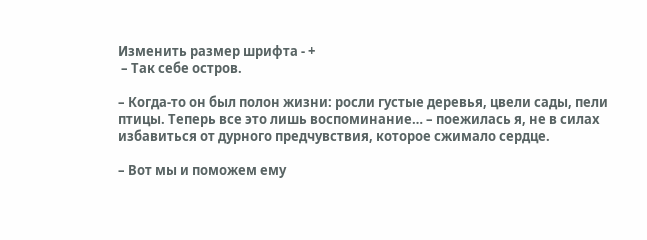Изменить размер шрифта - +
 – Так себе остров.

– Когда-то он был полон жизни: росли густые деревья, цвели сады, пели птицы. Теперь все это лишь воспоминание… – поежилась я, не в силах избавиться от дурного предчувствия, которое сжимало сердце.

– Вот мы и поможем ему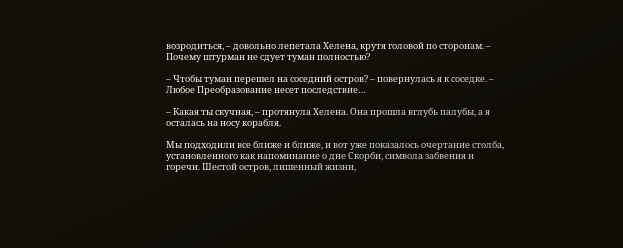возродиться, – довольно лепетала Хелена, крутя головой по сторонам. – Почему штурман не сдует туман полностью?

– Чтобы туман перешел на соседний остров? – повернулась я к соседке. – Любое Преобразование несет последствие…

– Какая ты скучная, – протянула Хелена. Она прошла вглубь палубы, а я осталась на носу корабля.

Мы подходили все ближе и ближе, и вот уже показалось очертание столба, установленного как напоминание о дне Скорби, символа забвения и горечи. Шестой остров, лишенный жизни,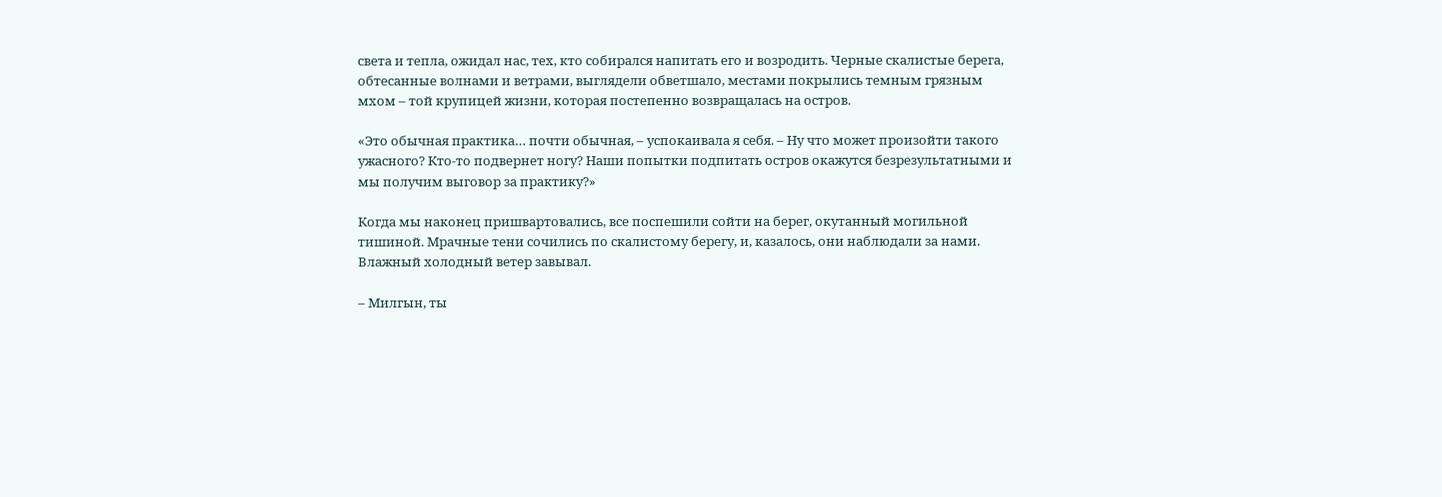света и тепла, ожидал нас, тех, кто собирался напитать его и возродить. Черные скалистые берега, обтесанные волнами и ветрами, выглядели обветшало, местами покрылись темным грязным мхом – той крупицей жизни, которая постепенно возвращалась на остров.

«Это обычная практика… почти обычная, – успокаивала я себя. – Ну что может произойти такого ужасного? Кто-то подвернет ногу? Наши попытки подпитать остров окажутся безрезультатными и мы получим выговор за практику?»

Когда мы наконец пришвартовались, все поспешили сойти на берег, окутанный могильной тишиной. Мрачные тени сочились по скалистому берегу, и, казалось, они наблюдали за нами. Влажный холодный ветер завывал.

– Милгын, ты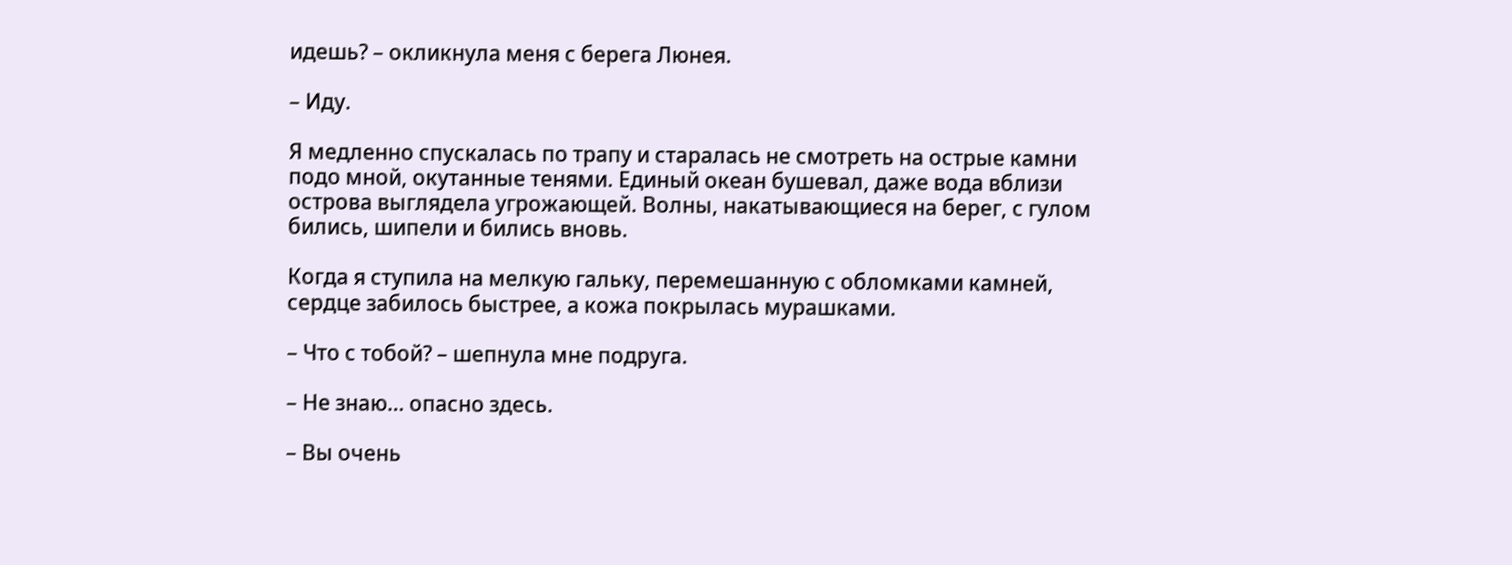идешь? – окликнула меня с берега Люнея.

– Иду.

Я медленно спускалась по трапу и старалась не смотреть на острые камни подо мной, окутанные тенями. Единый океан бушевал, даже вода вблизи острова выглядела угрожающей. Волны, накатывающиеся на берег, с гулом бились, шипели и бились вновь.

Когда я ступила на мелкую гальку, перемешанную с обломками камней, сердце забилось быстрее, а кожа покрылась мурашками.

– Что с тобой? – шепнула мне подруга.

– Не знаю… опасно здесь.

– Вы очень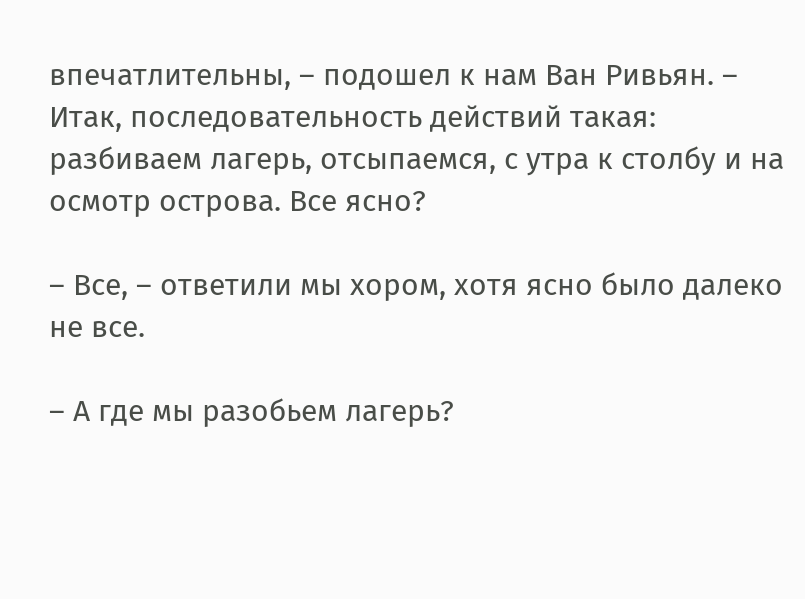впечатлительны, – подошел к нам Ван Ривьян. – Итак, последовательность действий такая: разбиваем лагерь, отсыпаемся, с утра к столбу и на осмотр острова. Все ясно?

– Все, – ответили мы хором, хотя ясно было далеко не все.

– А где мы разобьем лагерь?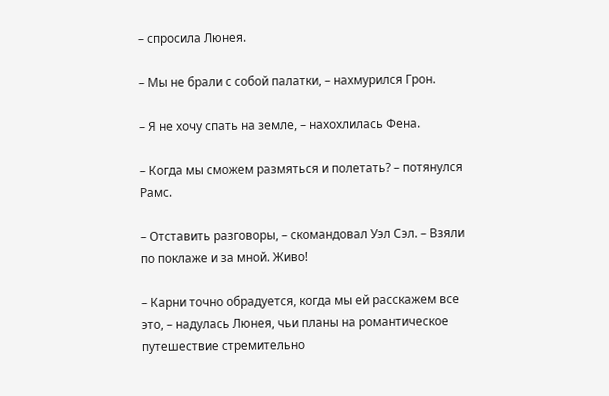– спросила Люнея.

– Мы не брали с собой палатки, – нахмурился Грон.

– Я не хочу спать на земле, – нахохлилась Фена.

– Когда мы сможем размяться и полетать? – потянулся Рамс.

– Отставить разговоры, – скомандовал Уэл Сэл. – Взяли по поклаже и за мной. Живо!

– Карни точно обрадуется, когда мы ей расскажем все это, – надулась Люнея, чьи планы на романтическое путешествие стремительно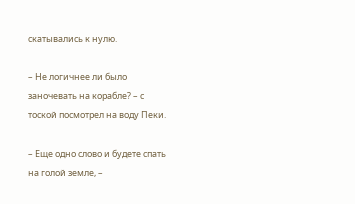скатывались к нулю.

– Не логичнее ли было заночевать на корабле? – с тоской посмотрел на воду Пеки.

– Еще одно слово и будете спать на голой земле, –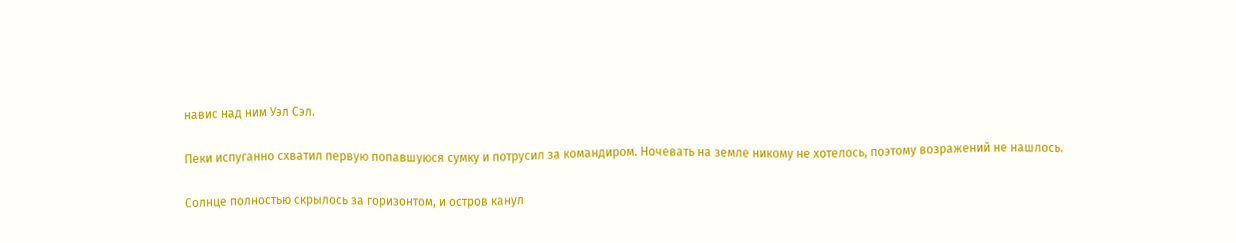навис над ним Уэл Сэл.

Пеки испуганно схватил первую попавшуюся сумку и потрусил за командиром. Ночевать на земле никому не хотелось, поэтому возражений не нашлось.

Солнце полностью скрылось за горизонтом, и остров канул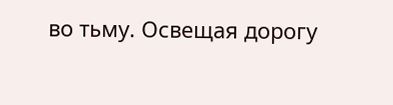во тьму. Освещая дорогу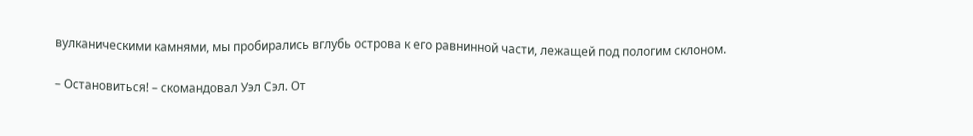вулканическими камнями, мы пробирались вглубь острова к его равнинной части, лежащей под пологим склоном.

– Остановиться! – скомандовал Уэл Сэл. От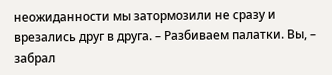неожиданности мы затормозили не сразу и врезались друг в друга. – Разбиваем палатки. Вы, – забрал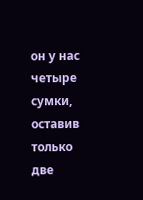он у нас четыре сумки, оставив только две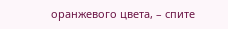оранжевого цвета, – спите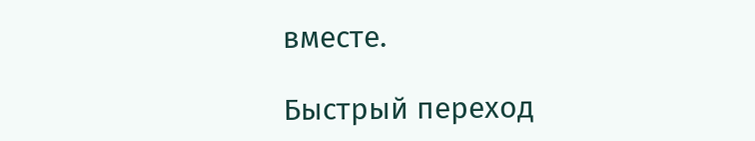вместе.

Быстрый переход